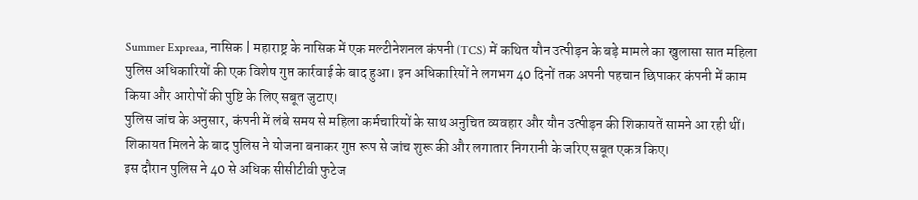Summer Expreaa, नासिक | महाराष्ट्र के नासिक में एक मल्टीनेशनल कंपनी (TCS) में कथित यौन उत्पीड़न के बड़े मामले का खुलासा सात महिला पुलिस अधिकारियों की एक विशेष गुप्त कार्रवाई के बाद हुआ। इन अधिकारियों ने लगभग 40 दिनों तक अपनी पहचान छिपाकर कंपनी में काम किया और आरोपों की पुष्टि के लिए सबूत जुटाए।
पुलिस जांच के अनुसार, कंपनी में लंबे समय से महिला कर्मचारियों के साथ अनुचित व्यवहार और यौन उत्पीड़न की शिकायतें सामने आ रही थीं। शिकायत मिलने के बाद पुलिस ने योजना बनाकर गुप्त रूप से जांच शुरू की और लगातार निगरानी के जरिए सबूत एकत्र किए।
इस दौरान पुलिस ने 40 से अधिक सीसीटीवी फुटेज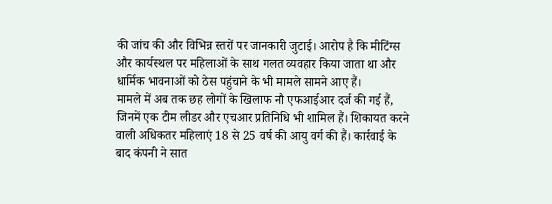की जांच की और विभिन्न स्तरों पर जानकारी जुटाई। आरोप है कि मीटिंग्स और कार्यस्थल पर महिलाओं के साथ गलत व्यवहार किया जाता था और धार्मिक भावनाओं को ठेस पहुंचाने के भी मामले सामने आए हैं।
मामले में अब तक छह लोगों के खिलाफ नौ एफआईआर दर्ज की गई हैं, जिनमें एक टीम लीडर और एचआर प्रतिनिधि भी शामिल हैं। शिकायत करने वाली अधिकतर महिलाएं 18 से 25 वर्ष की आयु वर्ग की हैं। कार्रवाई के बाद कंपनी ने सात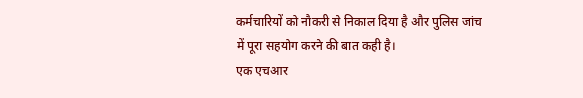कर्मचारियों को नौकरी से निकाल दिया है और पुलिस जांच में पूरा सहयोग करने की बात कही है।
एक एचआर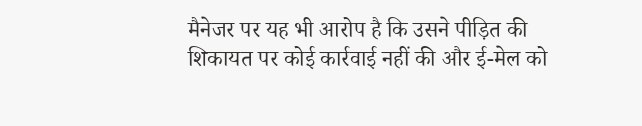मैनेजर पर यह भी आरोप है कि उसने पीड़ित की शिकायत पर कोई कार्रवाई नहीं की और ई-मेल को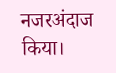नजरअंदाज किया।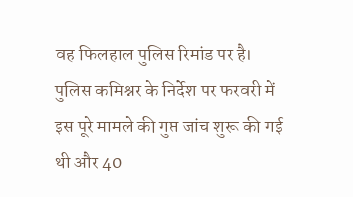वह फिलहाल पुलिस रिमांड पर है।
पुलिस कमिश्नर के निर्देश पर फरवरी में इस पूरे मामले की गुप्त जांच शुरू की गई थी और 40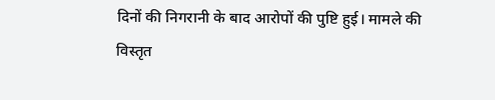दिनों की निगरानी के बाद आरोपों की पुष्टि हुई। मामले की विस्तृत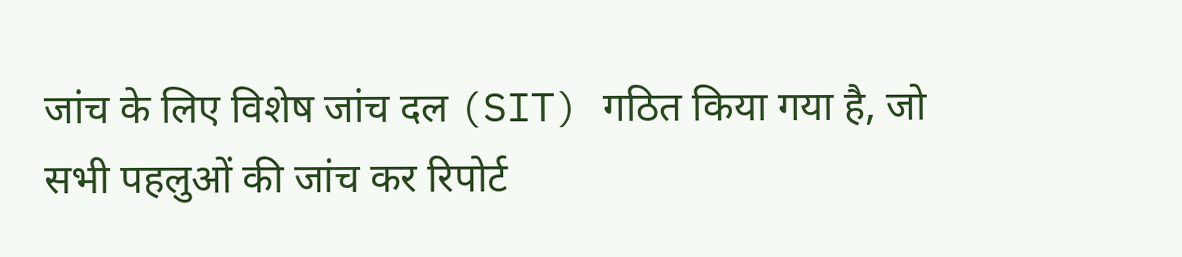जांच के लिए विशेष जांच दल (SIT) गठित किया गया है, जो सभी पहलुओं की जांच कर रिपोर्ट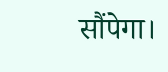सौंपेगा।